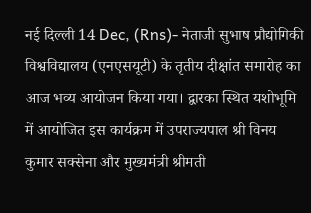नई दिल्ली 14 Dec, (Rns)- नेताजी सुभाष प्रौद्योगिकी विश्वविद्यालय (एनएसयूटी) के तृतीय दीक्षांत समारोह का आज भव्य आयोजन किया गया। द्वारका स्थित यशोभूमि में आयोजित इस कार्यक्रम में उपराज्यपाल श्री विनय कुमार सक्सेना और मुख्यमंत्री श्रीमती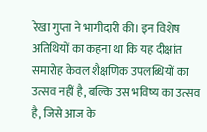रेखा गुप्ता ने भागीदारी की। इन विशेष अतिथियों का कहना था कि यह दीक्षांत समारोह केवल शैक्षणिक उपलब्धियों का उत्सव नहीं है, बल्कि उस भविष्य का उत्सव है, जिसे आज के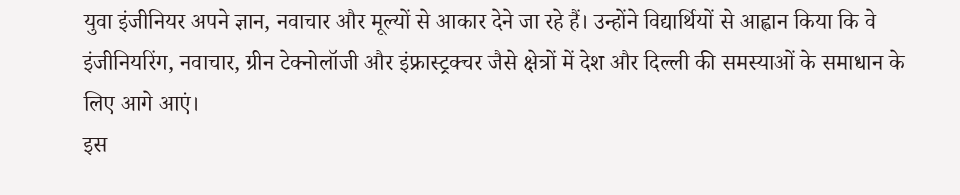युवा इंजीनियर अपने ज्ञान, नवाचार और मूल्यों से आकार देने जा रहे हैं। उन्होंने विद्यार्थियों से आह्वान किया कि वे इंजीनियरिंग, नवाचार, ग्रीन टेक्नोलॉजी और इंफ्रास्ट्रक्चर जैसे क्षेत्रों में देश और दिल्ली की समस्याओं के समाधान के लिए आगे आएं।
इस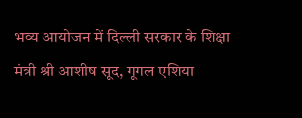भव्य आयोजन में दिल्ली सरकार के शिक्षा मंत्री श्री आशीष सूद, गूगल एशिया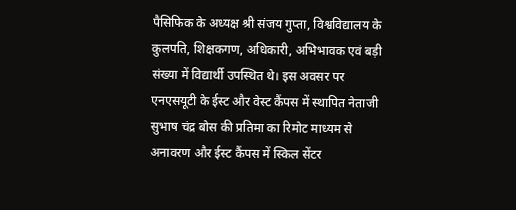पैसिफिक के अध्यक्ष श्री संजय गुप्ता, विश्वविद्यालय के कुलपति, शिक्षकगण, अधिकारी, अभिभावक एवं बड़ी संख्या में विद्यार्थी उपस्थित थे। इस अवसर पर एनएसयूटी के ईस्ट और वेस्ट कैंपस में स्थापित नेताजी सुभाष चंद्र बोस की प्रतिमा का रिमोट माध्यम से अनावरण और ईस्ट कैंपस में स्किल सेंटर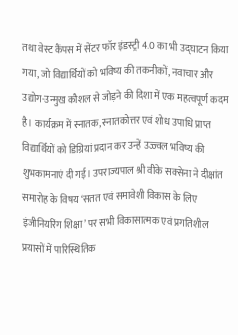तथा वेस्ट कैंपस में सेंटर फॉर इंडस्ट्री 4.0 का भी उद्घाटन किया गया, जो विद्यार्थियों को भविष्य की तकनीकों, नवाचार और उद्योग-उन्मुख कौशल से जोड़ने की दिशा में एक महत्वपूर्ण कदम है। कार्यक्रम में स्नातक, स्नातकोत्तर एवं शोध उपाधि प्राप्त विद्यार्थियों को डिग्रियां प्रदान कर उन्हें उज्ज्वल भविष्य की शुभकामनाएं दी गई। उपराज्यपाल श्री वीके सक्सेना ने दीक्षांत समारोह के विषय ‘सतत एवं समावेशी विकास के लिए इंजीनियरिंग शिक्षा’ पर सभी विकासात्मक एवं प्रगतिशील प्रयासों में पारिस्थितिक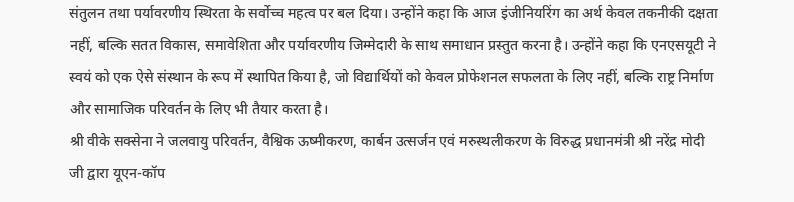संतुलन तथा पर्यावरणीय स्थिरता के सर्वोच्च महत्व पर बल दिया। उन्होंने कहा कि आज इंजीनियरिंग का अर्थ केवल तकनीकी दक्षता नहीं, बल्कि सतत विकास, समावेशिता और पर्यावरणीय जिम्मेदारी के साथ समाधान प्रस्तुत करना है। उन्होंने कहा कि एनएसयूटी ने स्वयं को एक ऐसे संस्थान के रूप में स्थापित किया है, जो विद्यार्थियों को केवल प्रोफेशनल सफलता के लिए नहीं, बल्कि राष्ट्र निर्माण और सामाजिक परिवर्तन के लिए भी तैयार करता है।
श्री वीके सक्सेना ने जलवायु परिवर्तन, वैश्विक ऊष्मीकरण, कार्बन उत्सर्जन एवं मरुस्थलीकरण के विरुद्ध प्रधानमंत्री श्री नरेंद्र मोदी जी द्वारा यूएन-कॉप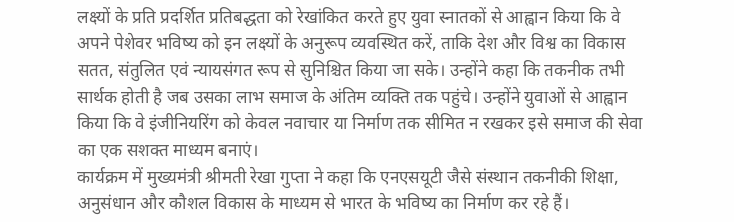लक्ष्यों के प्रति प्रदर्शित प्रतिबद्धता को रेखांकित करते हुए युवा स्नातकों से आह्वान किया कि वे अपने पेशेवर भविष्य को इन लक्ष्यों के अनुरूप व्यवस्थित करें, ताकि देश और विश्व का विकास सतत, संतुलित एवं न्यायसंगत रूप से सुनिश्चित किया जा सके। उन्होंने कहा कि तकनीक तभी सार्थक होती है जब उसका लाभ समाज के अंतिम व्यक्ति तक पहुंचे। उन्होंने युवाओं से आह्वान किया कि वे इंजीनियरिंग को केवल नवाचार या निर्माण तक सीमित न रखकर इसे समाज की सेवा का एक सशक्त माध्यम बनाएं।
कार्यक्रम में मुख्यमंत्री श्रीमती रेखा गुप्ता ने कहा कि एनएसयूटी जैसे संस्थान तकनीकी शिक्षा, अनुसंधान और कौशल विकास के माध्यम से भारत के भविष्य का निर्माण कर रहे हैं।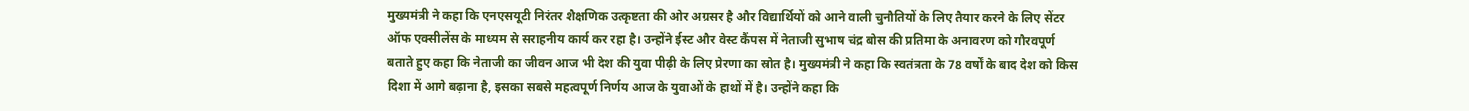मुख्यमंत्री ने कहा कि एनएसयूटी निरंतर शैक्षणिक उत्कृष्टता की ओर अग्रसर है और विद्यार्थियों को आने वाली चुनौतियों के लिए तैयार करने के लिए सेंटर ऑफ एक्सीलेंस के माध्यम से सराहनीय कार्य कर रहा है। उन्होंने ईस्ट और वेस्ट कैंपस में नेताजी सुभाष चंद्र बोस की प्रतिमा के अनावरण को गौरवपूर्ण बताते हुए कहा कि नेताजी का जीवन आज भी देश की युवा पीढ़ी के लिए प्रेरणा का स्रोत है। मुख्यमंत्री ने कहा कि स्वतंत्रता के 78 वर्षों के बाद देश को किस दिशा में आगे बढ़ाना है, इसका सबसे महत्वपूर्ण निर्णय आज के युवाओं के हाथों में है। उन्होंने कहा कि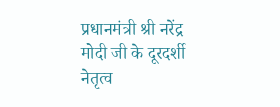प्रधानमंत्री श्री नरेंद्र मोदी जी के दूरदर्शी नेतृत्व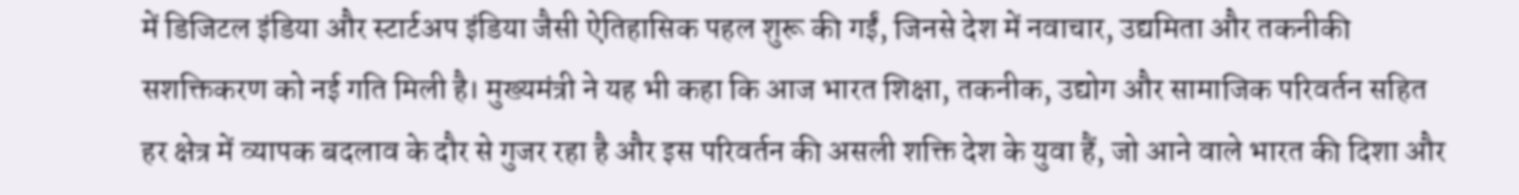में डिजिटल इंडिया और स्टार्टअप इंडिया जैसी ऐतिहासिक पहल शुरू की गईं, जिनसे देश में नवाचार, उद्यमिता और तकनीकी सशक्तिकरण को नई गति मिली है। मुख्यमंत्री ने यह भी कहा कि आज भारत शिक्षा, तकनीक, उद्योग और सामाजिक परिवर्तन सहित हर क्षेत्र में व्यापक बदलाव के दौर से गुजर रहा है और इस परिवर्तन की असली शक्ति देश के युवा हैं, जो आने वाले भारत की दिशा और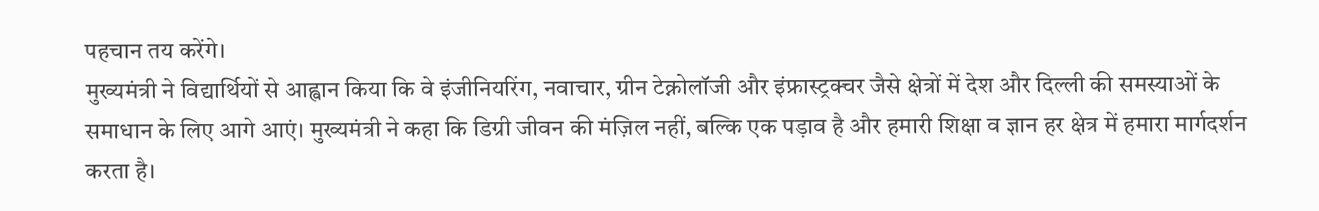पहचान तय करेंगे।
मुख्यमंत्री ने विद्यार्थियों से आह्वान किया कि वे इंजीनियरिंग, नवाचार, ग्रीन टेक्नोलॉजी और इंफ्रास्ट्रक्चर जैसे क्षेत्रों में देश और दिल्ली की समस्याओं के समाधान के लिए आगे आएं। मुख्यमंत्री ने कहा कि डिग्री जीवन की मंज़िल नहीं, बल्कि एक पड़ाव है और हमारी शिक्षा व ज्ञान हर क्षेत्र में हमारा मार्गदर्शन करता है।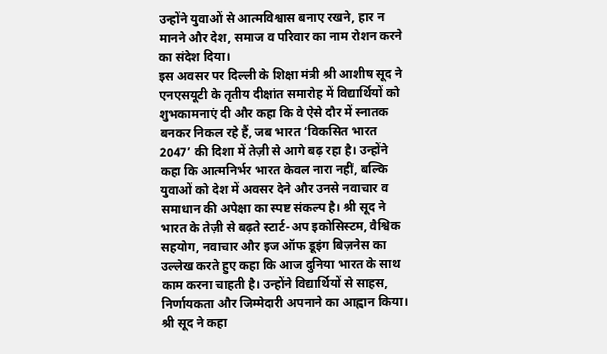उन्होंने युवाओं से आत्मविश्वास बनाए रखने, हार न मानने और देश, समाज व परिवार का नाम रोशन करने का संदेश दिया।
इस अवसर पर दिल्ली के शिक्षा मंत्री श्री आशीष सूद ने एनएसयूटी के तृतीय दीक्षांत समारोह में विद्यार्थियों को शुभकामनाएं दी और कहा कि वे ऐसे दौर में स्नातक बनकर निकल रहे हैं, जब भारत ‘विकसित भारत 2047’ की दिशा में तेज़ी से आगे बढ़ रहा है। उन्होंने कहा कि आत्मनिर्भर भारत केवल नारा नहीं, बल्कि युवाओं को देश में अवसर देने और उनसे नवाचार व समाधान की अपेक्षा का स्पष्ट संकल्प है। श्री सूद ने भारत के तेज़ी से बढ़ते स्टार्ट-अप इकोसिस्टम, वैश्विक सहयोग, नवाचार और इज ऑफ डूइंग बिज़नेस का उल्लेख करते हुए कहा कि आज दुनिया भारत के साथ काम करना चाहती है। उन्होंने विद्यार्थियों से साहस, निर्णायकता और जिम्मेदारी अपनाने का आह्वान किया। श्री सूद ने कहा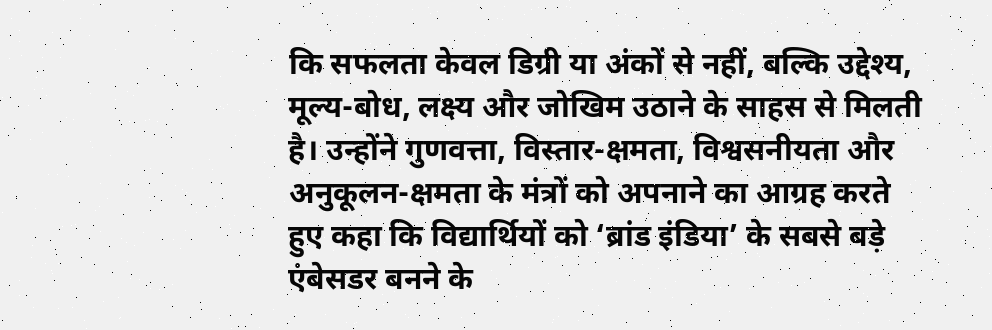कि सफलता केवल डिग्री या अंकों से नहीं, बल्कि उद्देश्य, मूल्य-बोध, लक्ष्य और जोखिम उठाने के साहस से मिलती है। उन्होंने गुणवत्ता, विस्तार-क्षमता, विश्वसनीयता और अनुकूलन-क्षमता के मंत्रों को अपनाने का आग्रह करते हुए कहा कि विद्यार्थियों को ‘ब्रांड इंडिया’ के सबसे बड़े एंबेसडर बनने के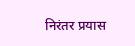निरंतर प्रयास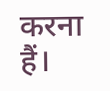करना हैं।